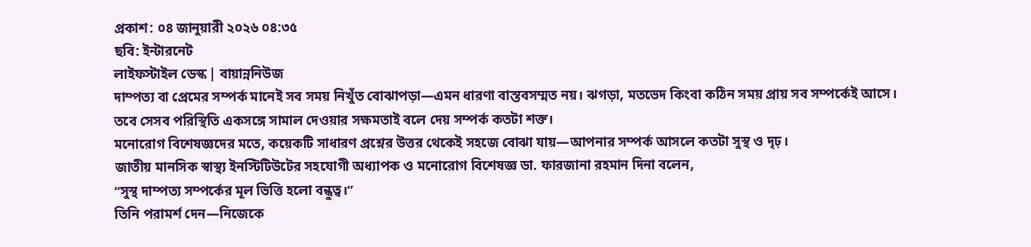প্রকাশ: ০৪ জানুয়ারী ২০২৬ ০৪:৩৫
ছবি: ইন্টারনেট
লাইফস্টাইল ডেস্ক | বায়ান্ননিউজ
দাম্পত্য বা প্রেমের সম্পর্ক মানেই সব সময় নিখুঁত বোঝাপড়া—এমন ধারণা বাস্তবসম্মত নয়। ঝগড়া, মতভেদ কিংবা কঠিন সময় প্রায় সব সম্পর্কেই আসে। তবে সেসব পরিস্থিতি একসঙ্গে সামাল দেওয়ার সক্ষমতাই বলে দেয় সম্পর্ক কতটা শক্ত।
মনোরোগ বিশেষজ্ঞদের মতে, কয়েকটি সাধারণ প্রশ্নের উত্তর থেকেই সহজে বোঝা যায়—আপনার সম্পর্ক আসলে কতটা সুস্থ ও দৃঢ়।
জাতীয় মানসিক স্বাস্থ্য ইনস্টিটিউটের সহযোগী অধ্যাপক ও মনোরোগ বিশেষজ্ঞ ডা. ফারজানা রহমান দিনা বলেন,
“সুস্থ দাম্পত্য সম্পর্কের মূল ভিত্তি হলো বন্ধুত্ব।”
তিনি পরামর্শ দেন—নিজেকে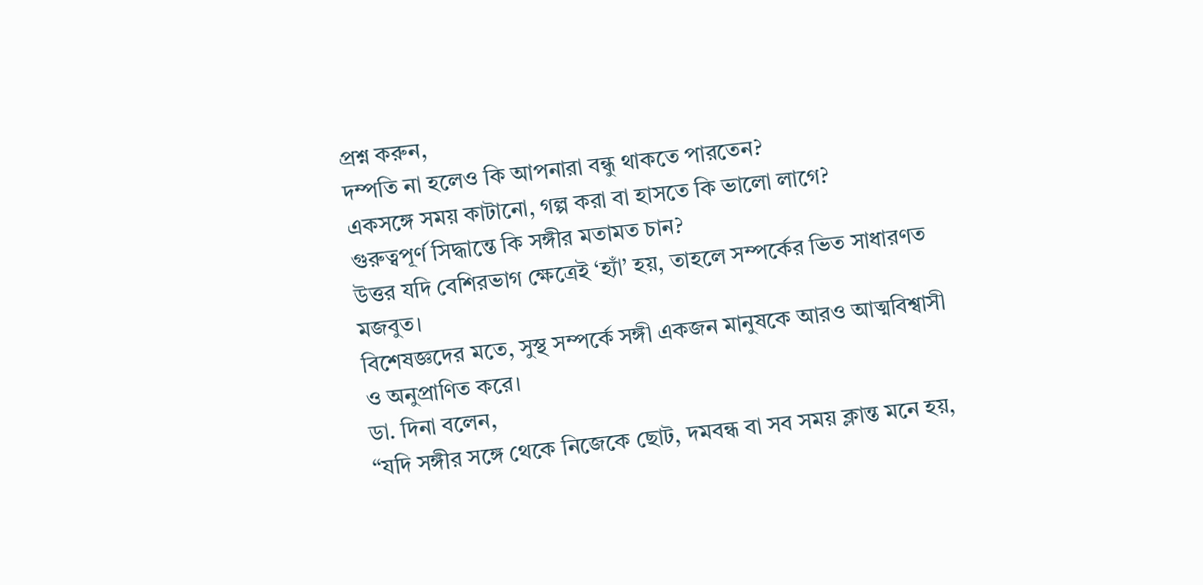প্রশ্ন করুন,
দম্পতি না হলেও কি আপনারা বন্ধু থাকতে পারতেন?
একসঙ্গে সময় কাটানো, গল্প করা বা হাসতে কি ভালো লাগে?
গুরুত্বপূর্ণ সিদ্ধান্তে কি সঙ্গীর মতামত চান?
উত্তর যদি বেশিরভাগ ক্ষেত্রেই ‘হ্যাঁ’ হয়, তাহলে সম্পর্কের ভিত সাধারণত মজবুত।
বিশেষজ্ঞদের মতে, সুস্থ সম্পর্কে সঙ্গী একজন মানুষকে আরও আত্মবিশ্বাসী ও অনুপ্রাণিত করে।
ডা. দিনা বলেন,
“যদি সঙ্গীর সঙ্গে থেকে নিজেকে ছোট, দমবন্ধ বা সব সময় ক্লান্ত মনে হয়,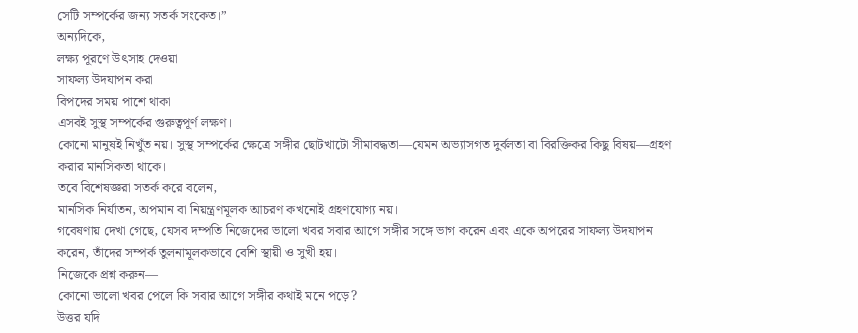সেটি সম্পর্কের জন্য সতর্ক সংকেত।”
অন্যদিকে,
লক্ষ্য পূরণে উৎসাহ দেওয়া
সাফল্য উদযাপন করা
বিপদের সময় পাশে থাকা
এসবই সুস্থ সম্পর্কের গুরুত্বপূর্ণ লক্ষণ।
কোনো মানুষই নিখুঁত নয়। সুস্থ সম্পর্কের ক্ষেত্রে সঙ্গীর ছোটখাটো সীমাবদ্ধতা—যেমন অভ্যাসগত দুর্বলতা বা বিরক্তিকর কিছু বিষয়—গ্রহণ করার মানসিকতা থাকে।
তবে বিশেষজ্ঞরা সতর্ক করে বলেন,
মানসিক নির্যাতন, অপমান বা নিয়ন্ত্রণমূলক আচরণ কখনোই গ্রহণযোগ্য নয়।
গবেষণায় দেখা গেছে, যেসব দম্পতি নিজেদের ভালো খবর সবার আগে সঙ্গীর সঙ্গে ভাগ করেন এবং একে অপরের সাফল্য উদযাপন করেন, তাঁদের সম্পর্ক তুলনামূলকভাবে বেশি স্থায়ী ও সুখী হয়।
নিজেকে প্রশ্ন করুন—
কোনো ভালো খবর পেলে কি সবার আগে সঙ্গীর কথাই মনে পড়ে?
উত্তর যদি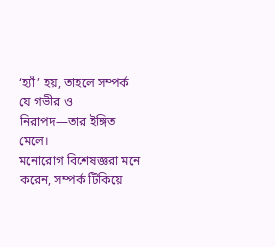‘হ্যাঁ’ হয়, তাহলে সম্পর্ক যে গভীর ও নিরাপদ—তার ইঙ্গিত মেলে।
মনোরোগ বিশেষজ্ঞরা মনে করেন, সম্পর্ক টিকিয়ে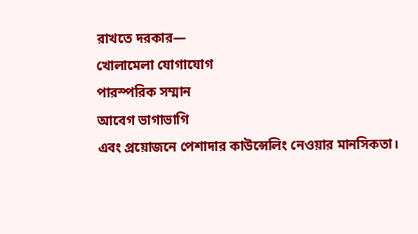রাখতে দরকার—
খোলামেলা যোগাযোগ
পারস্পরিক সম্মান
আবেগ ভাগাভাগি
এবং প্রয়োজনে পেশাদার কাউন্সেলিং নেওয়ার মানসিকতা।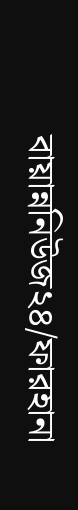বায়ান্ননিউজ২৪/ফারহানা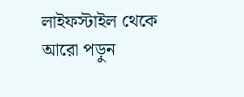লাইফস্টাইল থেকে আরো পড়ুন